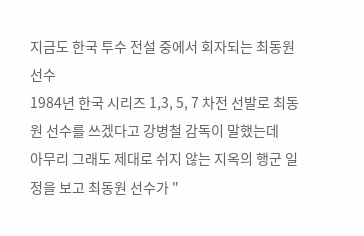지금도 한국 투수 전설 중에서 회자되는 최동원 선수
1984년 한국 시리즈 1,3, 5, 7 차전 선발로 최동원 선수를 쓰겠다고 강병철 감독이 말했는데
아무리 그래도 제대로 쉬지 않는 지옥의 행군 일정을 보고 최동원 선수가 "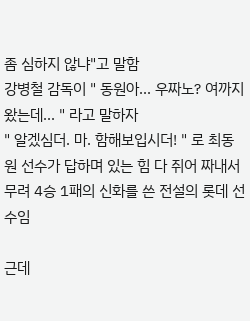좀 심하지 않냐"고 말함
강병철 감독이 " 동원아... 우짜노? 여까지 왔는데... " 라고 말하자
" 알겠심더. 마. 함해보입시더! " 로 최동원 선수가 답하며 있는 힘 다 쥐어 짜내서
무려 4승 1패의 신화를 쓴 전설의 롯데 선수임

근데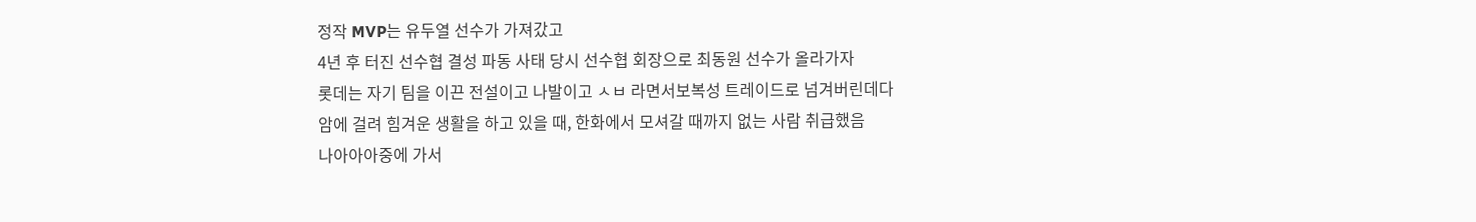정작 MVP는 유두열 선수가 가져갔고
4년 후 터진 선수협 결성 파동 사태 당시 선수협 회장으로 최동원 선수가 올라가자
롯데는 자기 팀을 이끈 전설이고 나발이고 ㅅㅂ 라면서보복성 트레이드로 넘겨버린데다
암에 걸려 힘겨운 생활을 하고 있을 때, 한화에서 모셔갈 때까지 없는 사람 취급했음
나아아아중에 가서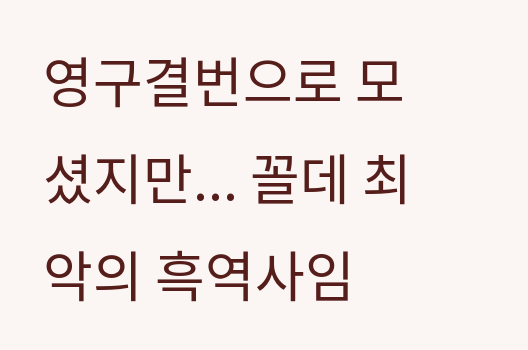영구결번으로 모셨지만... 꼴데 최악의 흑역사임